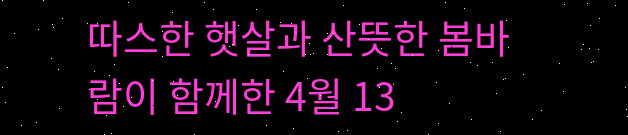따스한 햇살과 산뜻한 봄바람이 함께한 4월 13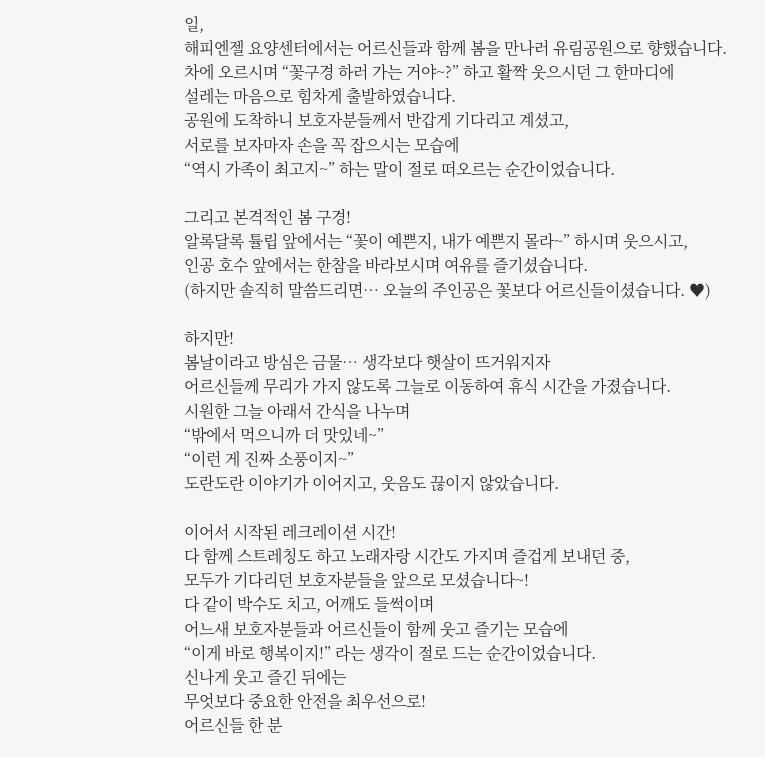일,
해피엔젤 요양센터에서는 어르신들과 함께 봄을 만나러 유림공원으로 향했습니다.
차에 오르시며 “꽃구경 하러 가는 거야~?” 하고 활짝 웃으시던 그 한마디에
설레는 마음으로 힘차게 출발하였습니다.
공원에 도착하니 보호자분들께서 반갑게 기다리고 계셨고,
서로를 보자마자 손을 꼭 잡으시는 모습에
“역시 가족이 최고지~” 하는 말이 절로 떠오르는 순간이었습니다.

그리고 본격적인 봄 구경!
알록달록 튤립 앞에서는 “꽃이 예쁜지, 내가 예쁜지 몰라~” 하시며 웃으시고,
인공 호수 앞에서는 한참을 바라보시며 여유를 즐기셨습니다.
(하지만 솔직히 말씀드리면… 오늘의 주인공은 꽃보다 어르신들이셨습니다. ♥)

하지만!
봄날이라고 방심은 금물… 생각보다 햇살이 뜨거워지자
어르신들께 무리가 가지 않도록 그늘로 이동하여 휴식 시간을 가졌습니다.
시원한 그늘 아래서 간식을 나누며
“밖에서 먹으니까 더 맛있네~”
“이런 게 진짜 소풍이지~”
도란도란 이야기가 이어지고, 웃음도 끊이지 않았습니다.

이어서 시작된 레크레이션 시간!
다 함께 스트레칭도 하고 노래자랑 시간도 가지며 즐겁게 보내던 중,
모두가 기다리던 보호자분들을 앞으로 모셨습니다~!
다 같이 박수도 치고, 어깨도 들썩이며
어느새 보호자분들과 어르신들이 함께 웃고 즐기는 모습에
“이게 바로 행복이지!” 라는 생각이 절로 드는 순간이었습니다.
신나게 웃고 즐긴 뒤에는
무엇보다 중요한 안전을 최우선으로!
어르신들 한 분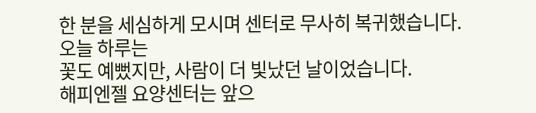한 분을 세심하게 모시며 센터로 무사히 복귀했습니다.
오늘 하루는
꽃도 예뻤지만, 사람이 더 빛났던 날이었습니다.
해피엔젤 요양센터는 앞으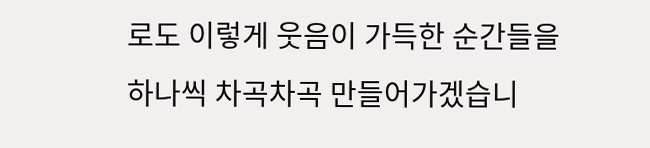로도 이렇게 웃음이 가득한 순간들을
하나씩 차곡차곡 만들어가겠습니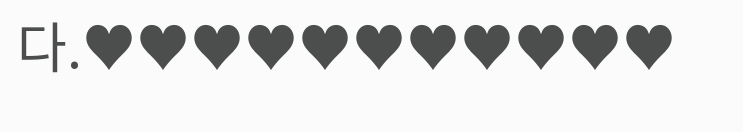다.♥♥♥♥♥♥♥♥♥♥♥